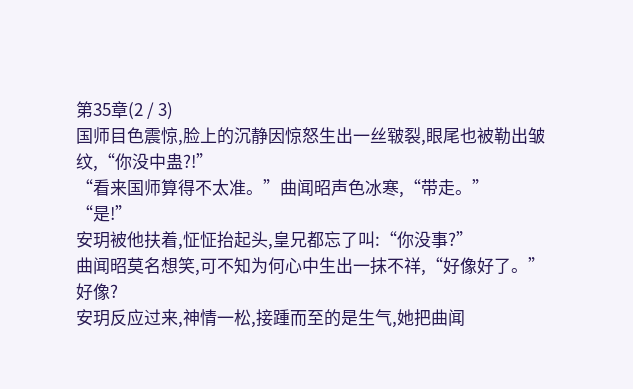第35章(2 / 3)
国师目色震惊,脸上的沉静因惊怒生出一丝皲裂,眼尾也被勒出皱纹,“你没中蛊?!”
“看来国师算得不太准。”曲闻昭声色冰寒,“带走。”
“是!”
安玥被他扶着,怔怔抬起头,皇兄都忘了叫:“你没事?”
曲闻昭莫名想笑,可不知为何心中生出一抹不祥,“好像好了。”
好像?
安玥反应过来,神情一松,接踵而至的是生气,她把曲闻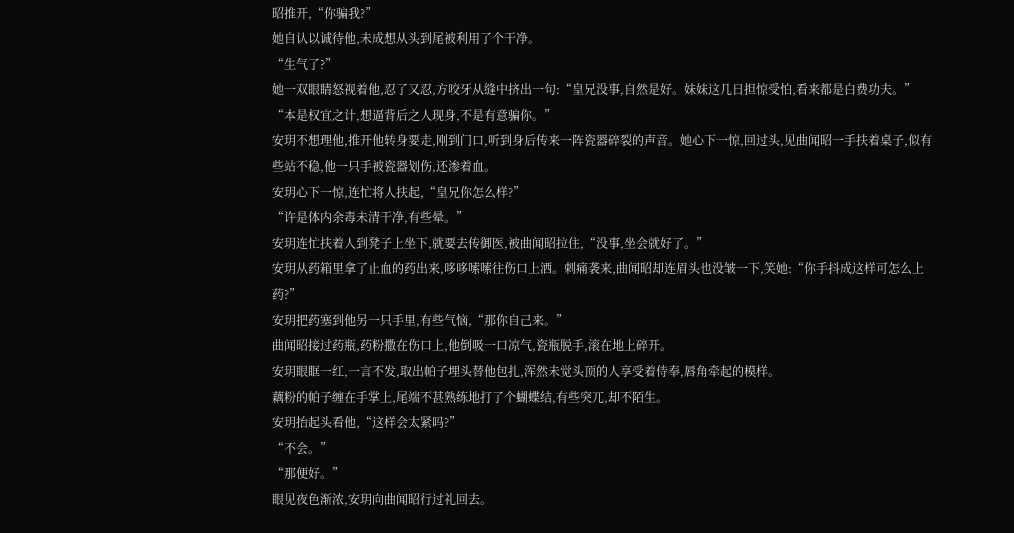昭推开,“你骗我?”
她自认以诚待他,未成想从头到尾被利用了个干净。
“生气了?”
她一双眼睛怒视着他,忍了又忍,方咬牙从缝中挤出一句:“皇兄没事,自然是好。妹妹这几日担惊受怕,看来都是白费功夫。”
“本是权宜之计,想逼背后之人现身,不是有意骗你。”
安玥不想理他,推开他转身要走,刚到门口,听到身后传来一阵瓷器碎裂的声音。她心下一惊,回过头,见曲闻昭一手扶着桌子,似有些站不稳,他一只手被瓷器划伤,还渗着血。
安玥心下一惊,连忙将人扶起,“皇兄你怎么样?”
“许是体内余毒未清干净,有些晕。”
安玥连忙扶着人到凳子上坐下,就要去传御医,被曲闻昭拉住,“没事,坐会就好了。”
安玥从药箱里拿了止血的药出来,哆哆嗦嗦往伤口上洒。刺痛袭来,曲闻昭却连眉头也没皱一下,笑她:“你手抖成这样可怎么上药?”
安玥把药塞到他另一只手里,有些气恼,“那你自己来。”
曲闻昭接过药瓶,药粉撒在伤口上,他倒吸一口凉气,瓷瓶脱手,滚在地上碎开。
安玥眼眶一红,一言不发,取出帕子埋头替他包扎,浑然未觉头顶的人享受着侍奉,唇角牵起的模样。
藕粉的帕子缠在手掌上,尾端不甚熟练地打了个蝴蝶结,有些突兀,却不陌生。
安玥抬起头看他,“这样会太紧吗?”
“不会。”
“那便好。”
眼见夜色渐浓,安玥向曲闻昭行过礼回去。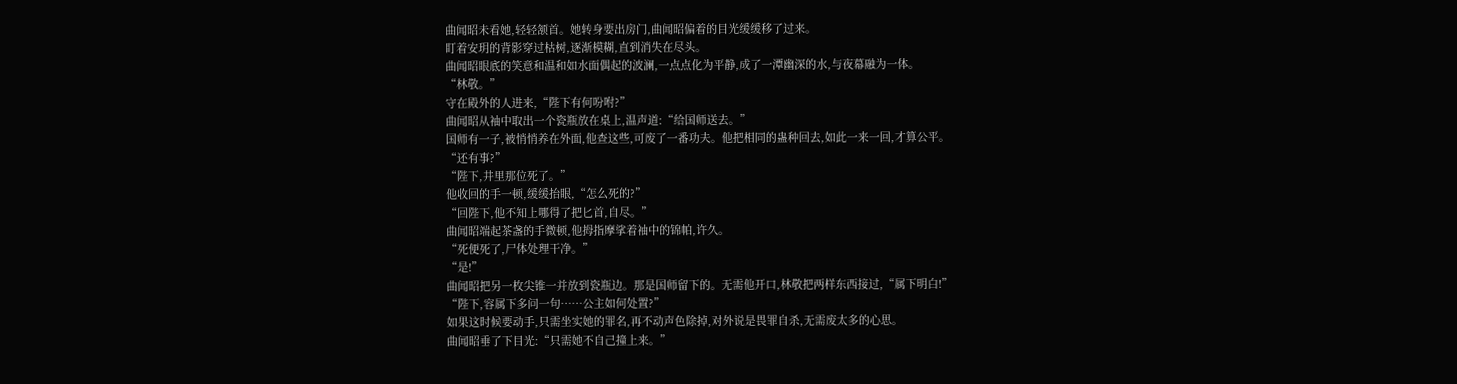曲闻昭未看她,轻轻颔首。她转身要出房门,曲闻昭偏着的目光缓缓移了过来。
盯着安玥的背影穿过枯树,逐渐模糊,直到消失在尽头。
曲闻昭眼底的笑意和温和如水面偶起的波澜,一点点化为平静,成了一潭幽深的水,与夜幕融为一体。
“林敬。”
守在殿外的人进来,“陛下有何吩咐?”
曲闻昭从袖中取出一个瓷瓶放在桌上,温声道:“给国师送去。”
国师有一子,被悄悄养在外面,他查这些,可废了一番功夫。他把相同的蛊种回去,如此一来一回,才算公平。
“还有事?”
“陛下,井里那位死了。”
他收回的手一顿,缓缓抬眼,“怎么死的?”
“回陛下,他不知上哪得了把匕首,自尽。”
曲闻昭端起茶盏的手微顿,他拇指摩挲着袖中的锦帕,许久。
“死便死了,尸体处理干净。”
“是!”
曲闻昭把另一枚尖锥一并放到瓷瓶边。那是国师留下的。无需他开口,林敬把两样东西接过,“属下明白!”
“陛下,容属下多问一句……公主如何处置?”
如果这时候要动手,只需坐实她的罪名,再不动声色除掉,对外说是畏罪自杀,无需废太多的心思。
曲闻昭垂了下目光:“只需她不自己撞上来。”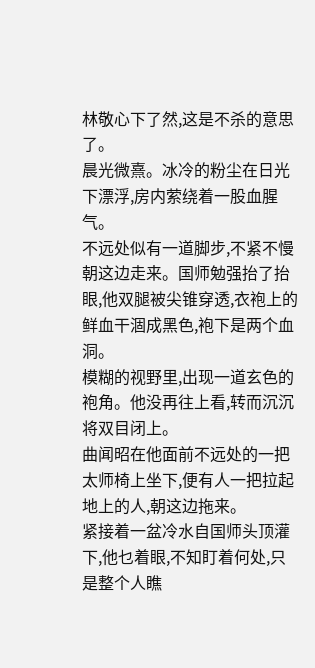林敬心下了然,这是不杀的意思了。
晨光微熹。冰冷的粉尘在日光下漂浮,房内萦绕着一股血腥气。
不远处似有一道脚步,不紧不慢朝这边走来。国师勉强抬了抬眼,他双腿被尖锥穿透,衣袍上的鲜血干涸成黑色,袍下是两个血洞。
模糊的视野里,出现一道玄色的袍角。他没再往上看,转而沉沉将双目闭上。
曲闻昭在他面前不远处的一把太师椅上坐下,便有人一把拉起地上的人,朝这边拖来。
紧接着一盆冷水自国师头顶灌下,他乜着眼,不知盯着何处,只是整个人瞧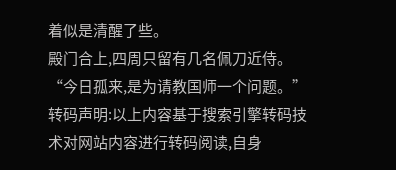着似是清醒了些。
殿门合上,四周只留有几名佩刀近侍。
“今日孤来,是为请教国师一个问题。”
转码声明:以上内容基于搜索引擎转码技术对网站内容进行转码阅读,自身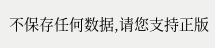不保存任何数据,请您支持正版